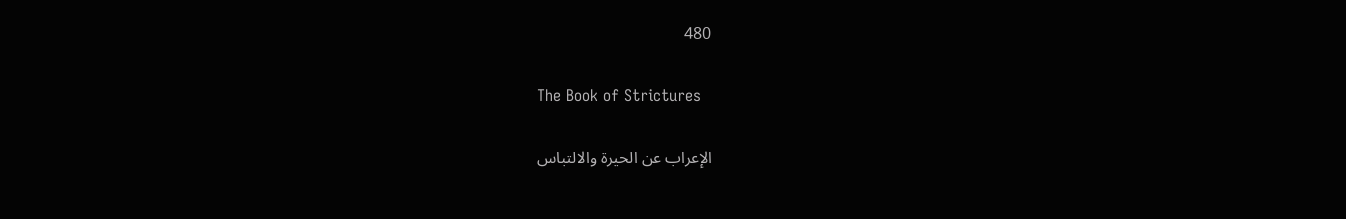480

The Book of Strictures

الإعراب عن الحيرة والالتباس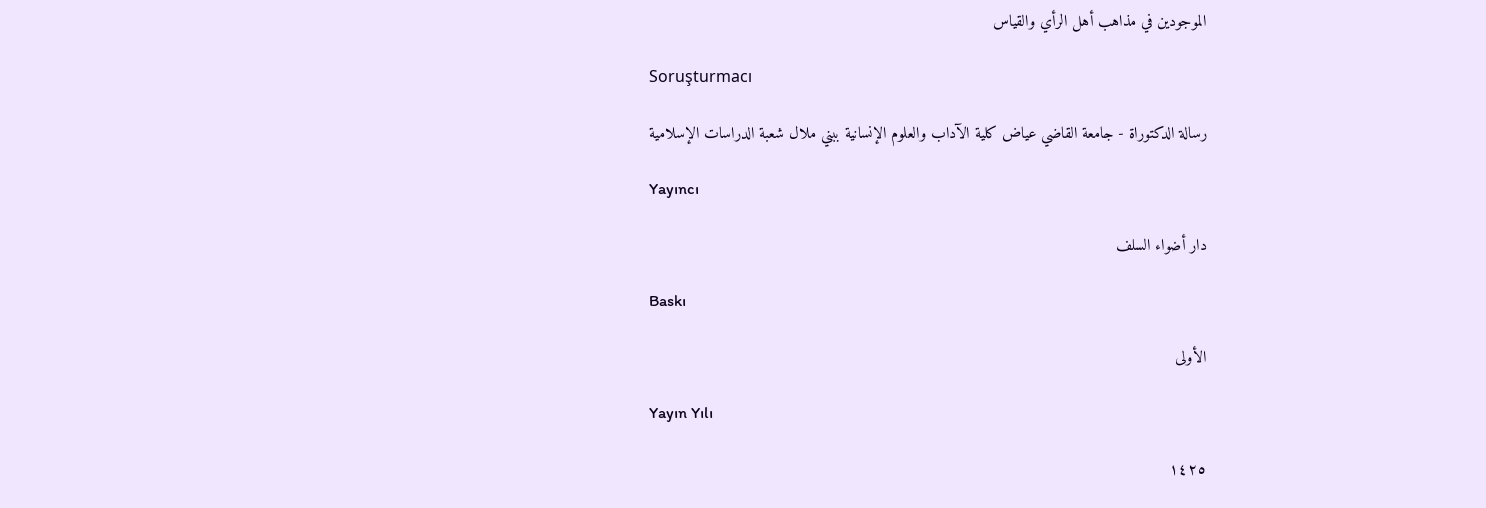الموجودين في مذاهب أهل الرأي والقياس

Soruşturmacı

رسالة الدكتوراة - جامعة القاضي عياض كلية الآداب والعلوم الإنسانية ببني ملال شعبة الدراسات الإسلامية

Yayıncı

دار أضواء السلف

Baskı

الأولى

Yayın Yılı

١٤٢٥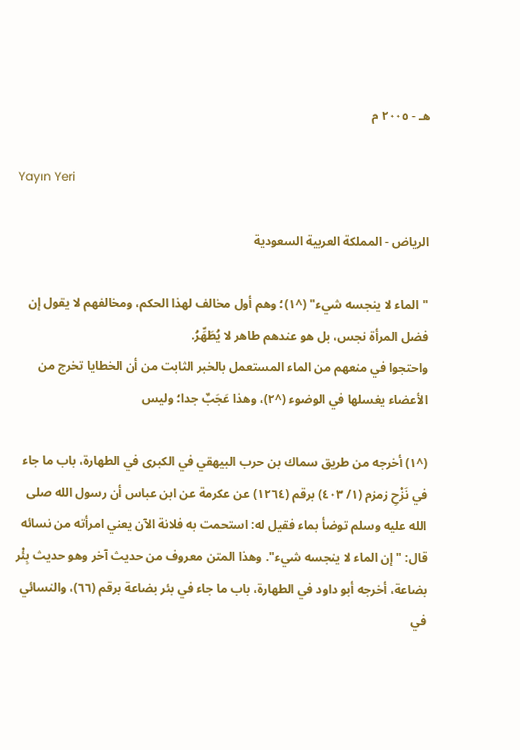هـ - ٢٠٠٥ م

Yayın Yeri

الرياض - المملكة العربية السعودية

"الماء لا ينجسه شيء" (^١)؛ وهم أول مخالف لهذا الحكم، ومخالفهم لا يقول إن فضل المرأة نجس، بل هو عندهم طاهر لا يُطَهِّرُ.
واحتجوا في منعهم من الماء المستعمل بالخبر الثابت من أن الخطايا تخرج من الأعضاء يغسلها في الوضوء (^٢)، وهذا عَجَبٌ جدا؛ وليس

(^١) أخرجه من طريق سماك بن حرب البيهقي في الكبرى في الطهارة، باب ما جاء في نَزْحِ زمزم (١/ ٤٠٣) برقم (١٢٦٤) عن عكرمة عن ابن عباس أن رسول الله صلى الله عليه وسلم توضأ بماء فقيل له: استحمت به فلانة الآن يعني امرأته من نسائه قال: "إن الماء لا ينجسه شيء". وهذا المتن معروف من حديث آخر وهو حديث بِئْر بضاعة، أخرجه أبو داود في الطهارة، باب ما جاء في بئر بضاعة برقم (٦٦)، والنسائي في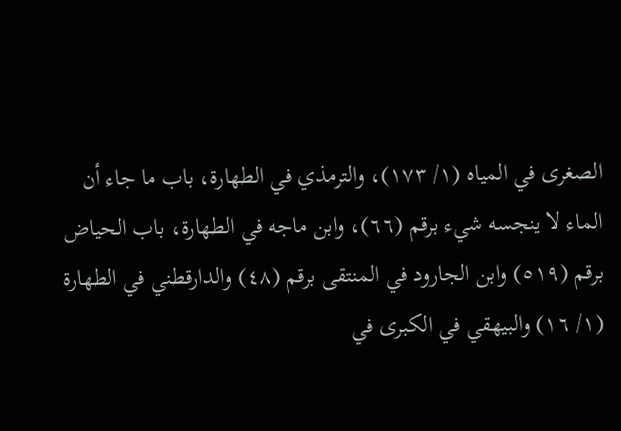الصغرى في المياه (١/ ١٧٣)، والترمذي في الطهارة، باب ما جاء أن الماء لا ينجسه شيء برقم (٦٦)، وابن ماجه في الطهارة، باب الحياض برقم (٥١٩) وابن الجارود في المنتقى برقم (٤٨) والدارقطني في الطهارة (١/ ١٦) والبيهقي في الكبرى في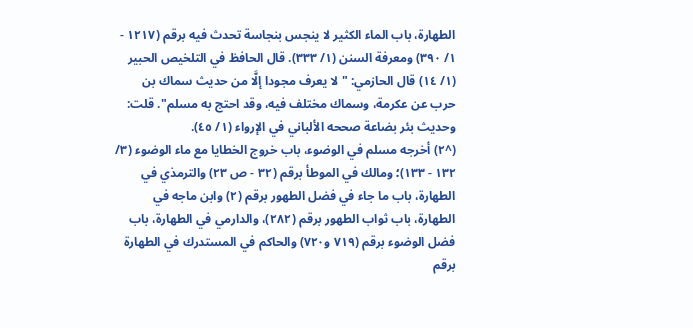الطهارة، باب الماء الكثير لا ينجس بنجاسة تحدث فيه برقم (١٢١٧ - ١/ ٣٩٠) ومعرفة السنن (١/ ٣٣٣). قال الحافظ في التلخيص الحبير (١/ ١٤) قال الحازمي: "لا يعرف مجودا إلَّا من حديث سماك بن حرب عن عكرمة، وسماك مختلف فيه، وقد احتج به مسلم". قلت: وحديث بئر بضاعة صححه الألباني في الإرواء (١/ ٤٥).
(^٢) أخرجه مسلم في الوضوء، باب خروج الخطايا مع ماء الوضوء (٣/ ١٣٢ - ١٣٣)؛ ومالك في الموطأ برقم (٣٢ - ص ٢٣) والترمذي في الطهارة، باب ما جاء في فضل الطهور برقم (٢) وابن ماجه في الطهارة، باب ثواب الطهور برقم (٢٨٢)، والدارمي في الطهارة، باب فضل الوضوء برقم (٧١٩ و٧٢٠) والحاكم في المستدرك في الطهارة برقم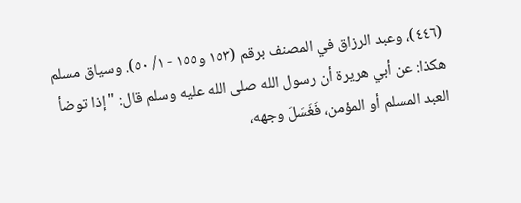(٤٤٦)، وعبد الرزاق في المصنف برقم (١٥٣ و١٥٥ - ١/ ٥٠). وسياق مسلم هكذا: عن أبي هريرة أن رسول الله صلى الله عليه وسلم قال: "إذا توضأ العبد المسلم أو المؤمن، فَغَسَلَ وجهه،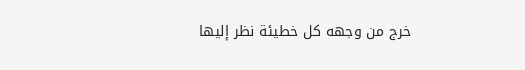خرج من وجهه كل خطيئة نظر إليها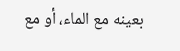بعينه مع الماء، أو مع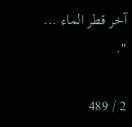آخر قطر الماء ... ".

2 / 489